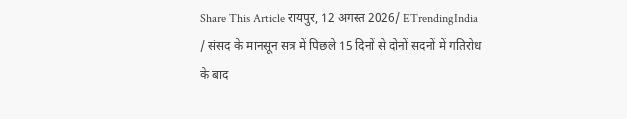Share This Article रायपुर, 12 अगस्त 2026/ ETrendingIndia / संसद के मानसून सत्र में पिछले 15 दिनों से दोनों सदनों में गतिरोध के बाद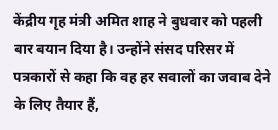केंद्रीय गृह मंत्री अमित शाह ने बुधवार को पहली बार बयान दिया है। उन्होंने संसद परिसर में पत्रकारों से कहा कि वह हर सवालों का जवाब देने के लिए तैयार हैं,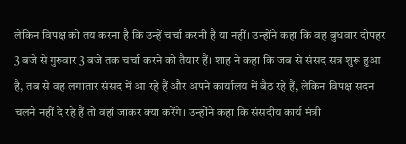लेकिन विपक्ष को तय करना है कि उन्हें चर्चा करनी है या नहीं। उन्होंने कहा कि वह बुधवार दोपहर 3 बजे से गुरुवार 3 बजे तक चर्चा करने को तैयार हैं। शाह ने कहा कि जब से संसद सत्र शुरू हुआ है, तब से वह लगातार संसद में आ रहे हैं और अपने कार्यालय में बैठ रहे हैं, लेकिन विपक्ष सदन चलने नहीं दे रहे हैं तो वहां जाकर क्या करेंगे। उन्होंने कहा कि संसदीय कार्य मंत्री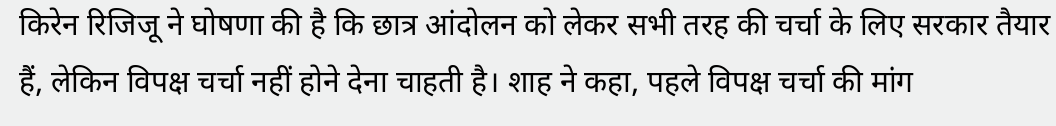किरेन रिजिजू ने घोषणा की है कि छात्र आंदोलन को लेकर सभी तरह की चर्चा के लिए सरकार तैयार हैं, लेकिन विपक्ष चर्चा नहीं होने देना चाहती है। शाह ने कहा, पहले विपक्ष चर्चा की मांग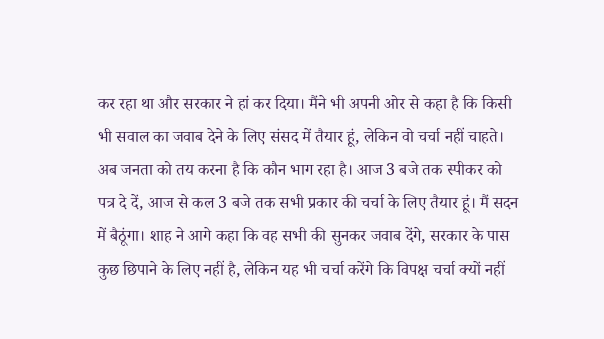कर रहा था और सरकार ने हां कर दिया। मैंने भी अपनी ओर से कहा है कि किसी भी सवाल का जवाब देने के लिए संसद में तैयार हूं, लेकिन वो चर्चा नहीं चाहते। अब जनता को तय करना है कि कौन भाग रहा है। आज 3 बजे तक स्पीकर को पत्र दे दें, आज से कल 3 बजे तक सभी प्रकार की चर्चा के लिए तैयार हूं। मैं सदन में बैठूंगा। शाह ने आगे कहा कि वह सभी की सुनकर जवाब देंगे, सरकार के पास कुछ छिपाने के लिए नहीं है, लेकिन यह भी चर्चा करेंगे कि विपक्ष चर्चा क्यों नहीं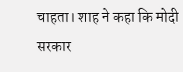चाहता। शाह ने कहा कि मोदी सरकार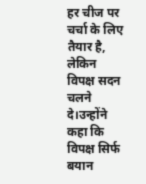हर चीज पर चर्चा के लिए तैयार है, लेकिन विपक्ष सदन चलने दे।उन्होंने कहा कि विपक्ष सिर्फ बयान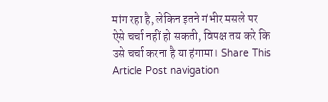मांग रहा है, लेकिन इतने गंभीर मसले पर ऐसे चर्चा नहीं हो सकती, विपक्ष तय करे कि उसे चर्चा करना है या हंगामा। Share This Article Post navigation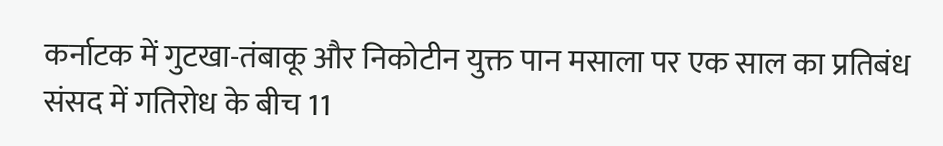कर्नाटक में गुटखा-तंबाकू और निकोटीन युक्त पान मसाला पर एक साल का प्रतिबंध संसद में गतिरोध के बीच 11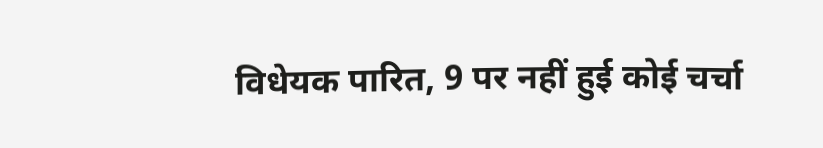विधेयक पारित, 9 पर नहीं हुई कोई चर्चा